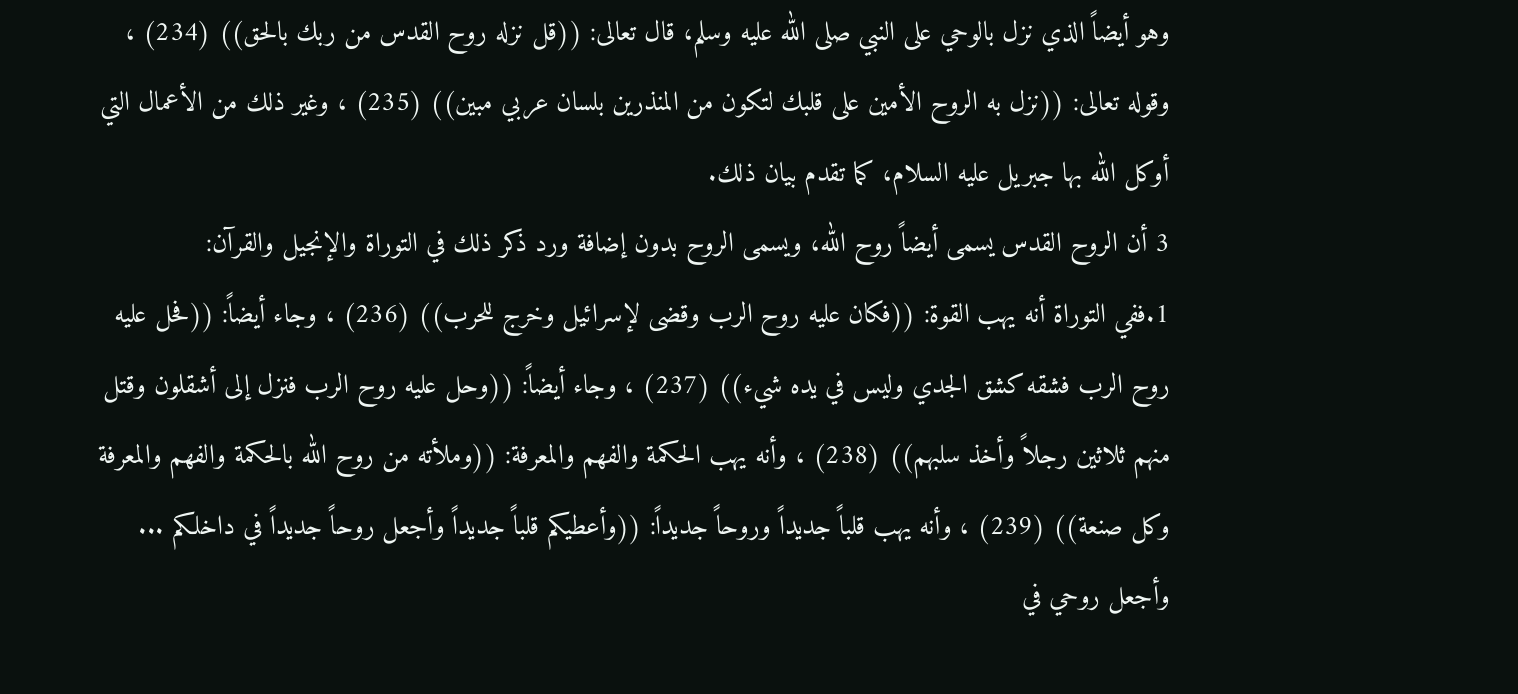وهو أيضاً الذي نزل بالوحي على النبي صلى الله عليه وسلم، قال تعالى: ((قل نزله روح القدس من ربك بالحق)) (234) ، وقوله تعالى: ((نزل به الروح الأمين على قلبك لتكون من المنذرين بلسان عربي مبين)) (235) ، وغير ذلك من الأعمال التي أوكل الله بها جبريل عليه السلام، كما تقدم بيان ذلك.
3 أن الروح القدس يسمى أيضاً روح الله، ويسمى الروح بدون إضافة ورد ذكر ذلك في التوراة والإنجيل والقرآن:
1.ففي التوراة أنه يهب القوة: ((فكان عليه روح الرب وقضى لإسرائيل وخرج للحرب)) (236) ، وجاء أيضاً: ((فحل عليه روح الرب فشقه كشق الجدي وليس في يده شيء)) (237) ، وجاء أيضاً: ((وحل عليه روح الرب فنزل إلى أشقلون وقتل منهم ثلاثين رجلاً وأخذ سلبهم)) (238) ، وأنه يهب الحكمة والفهم والمعرفة: ((وملأته من روح الله بالحكمة والفهم والمعرفة وكل صنعة)) (239) ، وأنه يهب قلباً جديداً وروحاً جديداً: ((وأعطيكم قلباً جديداً وأجعل روحاً جديداً في داخلكم ... وأجعل روحي في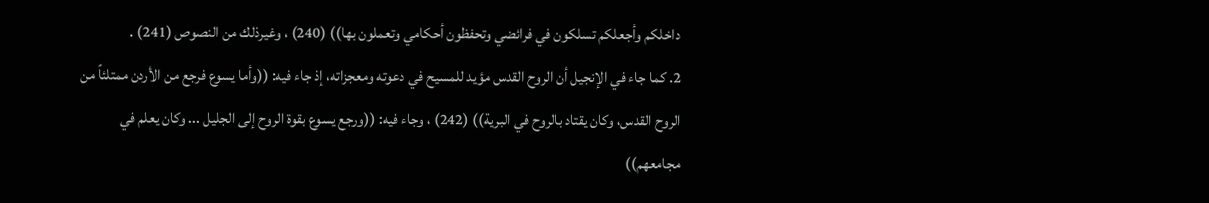داخلكم وأجعلكم تسلكون في فرائضي وتحفظون أحكامي وتعملون بها)) (240) ، وغيرذلك من النصوص (241) .
2. كما جاء في الإنجيل أن الروح القدس مؤيد للمسيح في دعوته ومعجزاته، إذ جاء فيه: ((وأما يسوع فرجع من الأردن ممتلئاً من الروح القدس، وكان يقتاد بالروح في البرية)) (242) ، وجاء فيه: ((ورجع يسوع بقوة الروح إلى الجليل ... وكان يعلم في مجامعهم))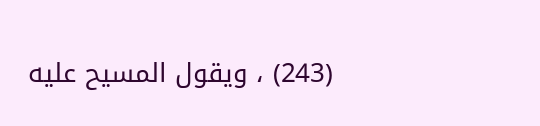(243) ، ويقول المسيح عليه